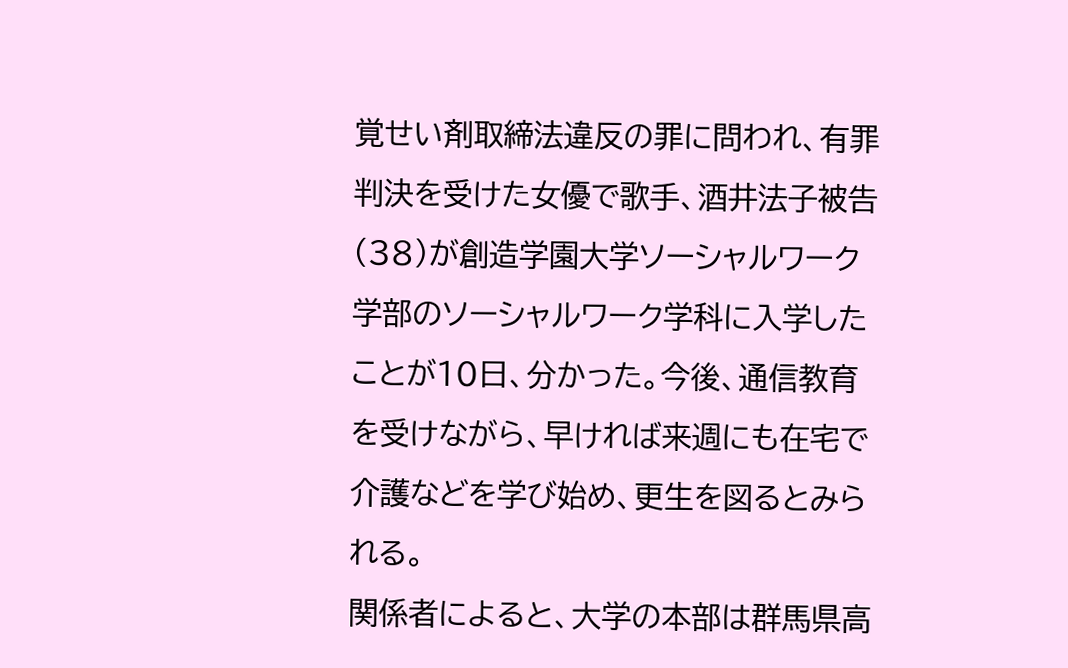覚せい剤取締法違反の罪に問われ、有罪判決を受けた女優で歌手、酒井法子被告(38)が創造学園大学ソーシャルワーク学部のソーシャルワーク学科に入学したことが10日、分かった。今後、通信教育を受けながら、早ければ来週にも在宅で介護などを学び始め、更生を図るとみられる。
関係者によると、大学の本部は群馬県高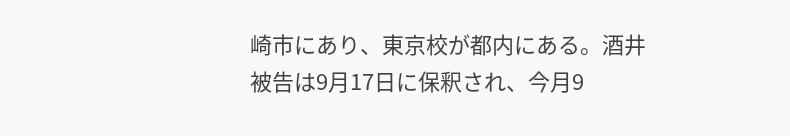崎市にあり、東京校が都内にある。酒井被告は9月17日に保釈され、今月9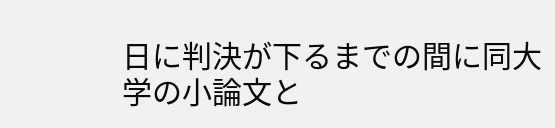日に判決が下るまでの間に同大学の小論文と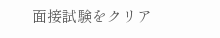面接試験をクリア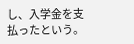し、入学金を支払ったという。